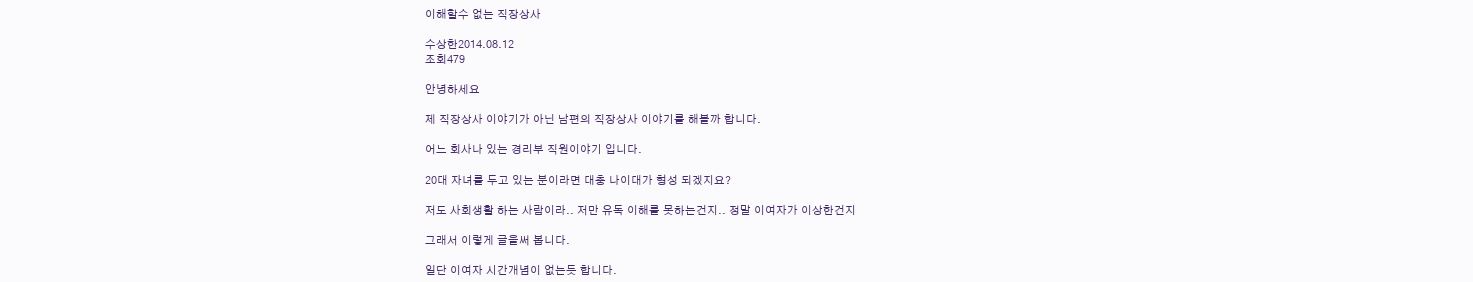이해할수 없는 직장상사

수상한2014.08.12
조회479

안녕하세요

제 직장상사 이야기가 아닌 남편의 직장상사 이야기를 해볼까 합니다.

어느 회사나 있는 경리부 직원이야기 입니다.

20대 자녀를 두고 있는 분이라면 대충 나이대가 형성 되겠지요?

저도 사회생활 하는 사람이라.. 저만 유독 이해를 못하는건지.. 정말 이여자가 이상한건지

그래서 이렇게 글을써 봅니다.

일단 이여자 시간개념이 없는듯 합니다.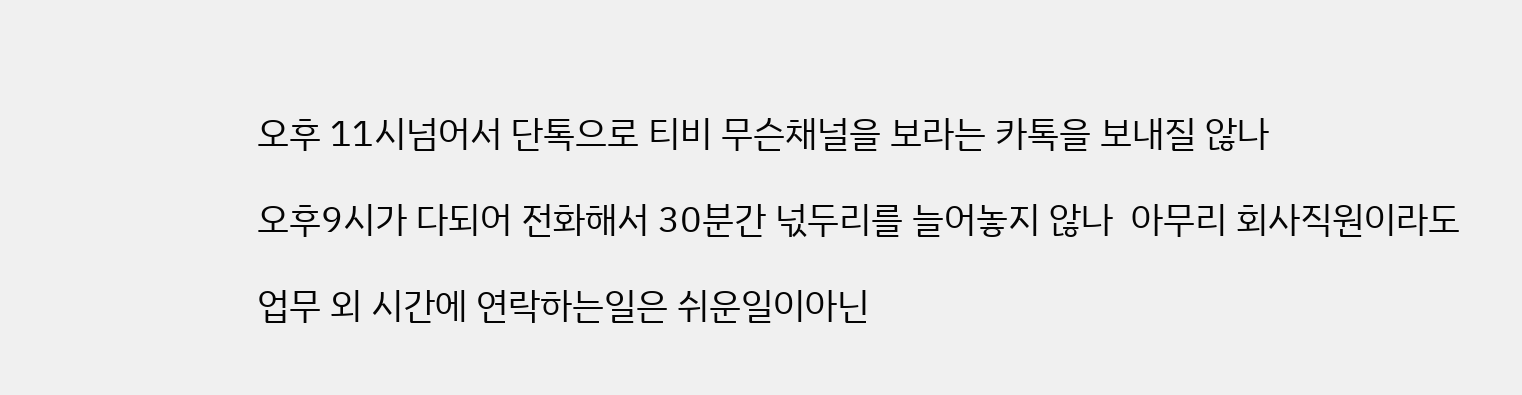오후 11시넘어서 단톡으로 티비 무슨채널을 보라는 카톡을 보내질 않나

오후9시가 다되어 전화해서 30분간 넋두리를 늘어놓지 않나  아무리 회사직원이라도

업무 외 시간에 연락하는일은 쉬운일이아닌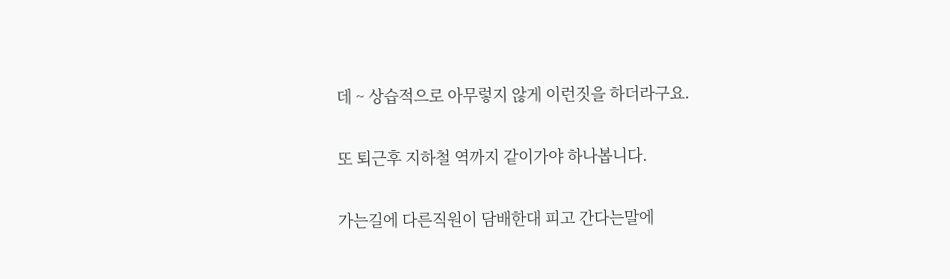데 ~ 상습적으로 아무렇지 않게 이런짓을 하더라구요.

또 퇴근후 지하철 역까지 같이가야 하나봅니다.

가는길에 다른직원이 담배한대 피고 간다는말에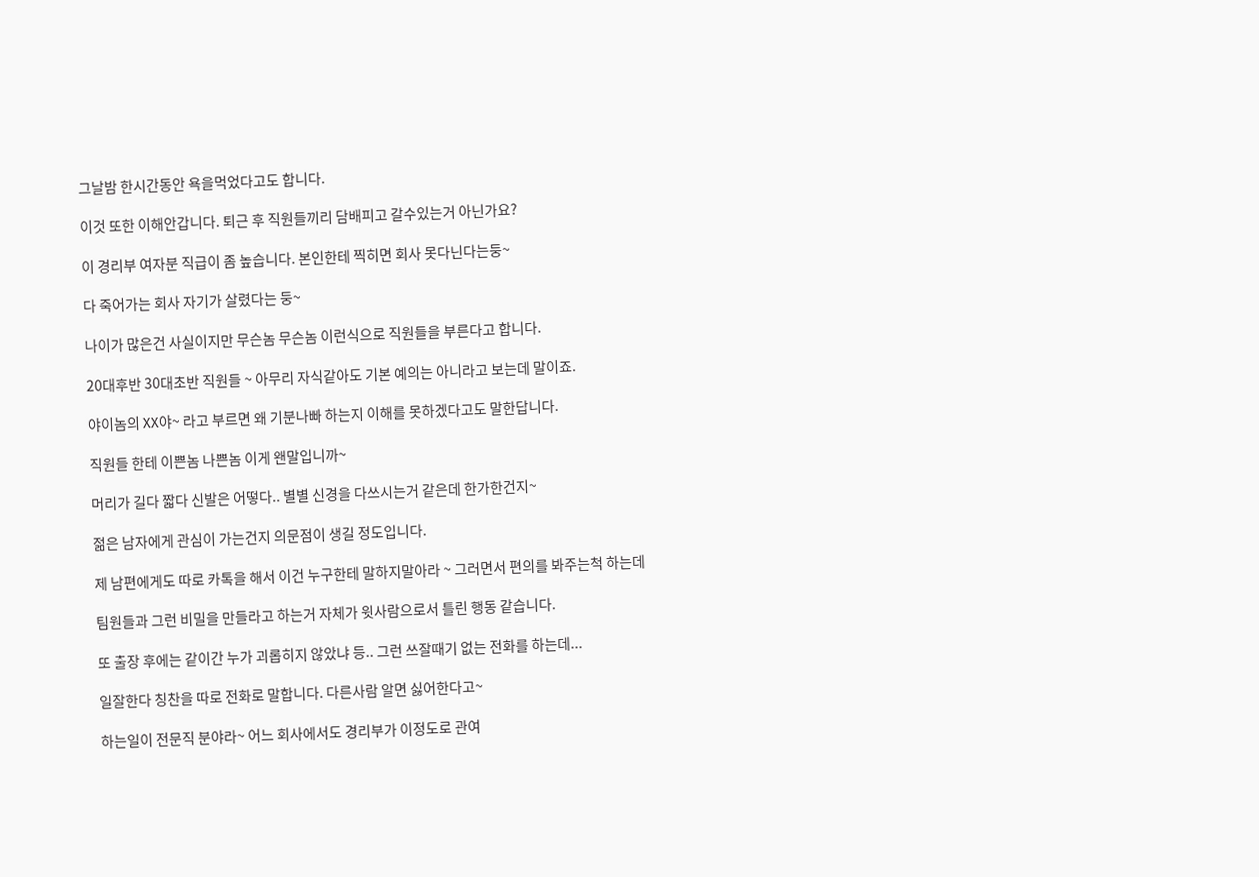그날밤 한시간동안 욕을먹었다고도 합니다.

이것 또한 이해안갑니다. 퇴근 후 직원들끼리 담배피고 갈수있는거 아닌가요?

이 경리부 여자분 직급이 좀 높습니다. 본인한테 찍히면 회사 못다닌다는둥~

다 죽어가는 회사 자기가 살렸다는 둥~

나이가 많은건 사실이지만 무슨놈 무슨놈 이런식으로 직원들을 부른다고 합니다.

20대후반 30대초반 직원들 ~ 아무리 자식같아도 기본 예의는 아니라고 보는데 말이죠.

야이놈의 XX야~ 라고 부르면 왜 기분나빠 하는지 이해를 못하겠다고도 말한답니다.

직원들 한테 이쁜놈 나쁜놈 이게 왠말입니까~

머리가 길다 짧다 신발은 어떻다.. 별별 신경을 다쓰시는거 같은데 한가한건지~

젊은 남자에게 관심이 가는건지 의문점이 생길 정도입니다.

제 남편에게도 따로 카톡을 해서 이건 누구한테 말하지말아라 ~ 그러면서 편의를 봐주는척 하는데

팀원들과 그런 비밀을 만들라고 하는거 자체가 윗사람으로서 틀린 행동 같습니다.

또 출장 후에는 같이간 누가 괴롭히지 않았냐 등.. 그런 쓰잘때기 없는 전화를 하는데...

일잘한다 칭찬을 따로 전화로 말합니다. 다른사람 알면 싫어한다고~

하는일이 전문직 분야라~ 어느 회사에서도 경리부가 이정도로 관여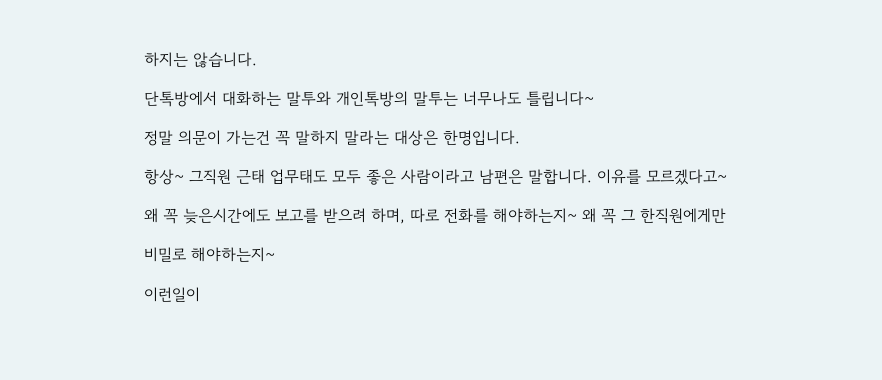하지는 않습니다.

단톡방에서 대화하는 말투와 개인톡방의 말투는 너무나도 틀립니다~

정말 의문이 가는건 꼭 말하지 말라는 대상은 한명입니다.

항상~ 그직원 근태 업무태도 모두 좋은 사람이라고 남편은 말합니다. 이유를 모르겠다고~

왜 꼭 늦은시간에도 보고를 받으려 하며, 따로 전화를 해야하는지~ 왜 꼭 그 한직원에게만

비밀로 해야하는지~

이런일이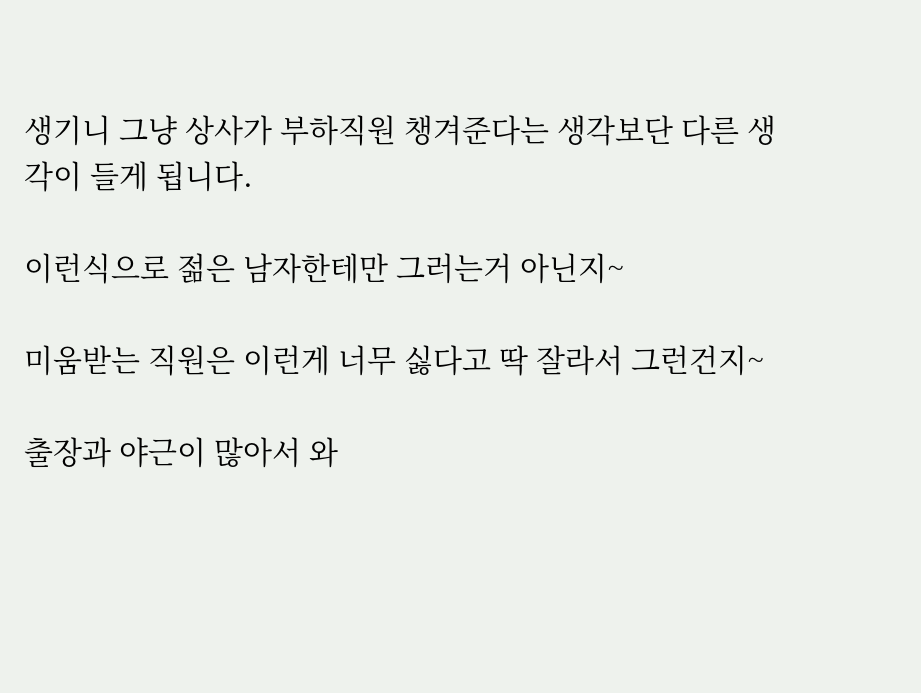생기니 그냥 상사가 부하직원 챙겨준다는 생각보단 다른 생각이 들게 됩니다.

이런식으로 젊은 남자한테만 그러는거 아닌지~

미움받는 직원은 이런게 너무 싫다고 딱 잘라서 그런건지~

출장과 야근이 많아서 와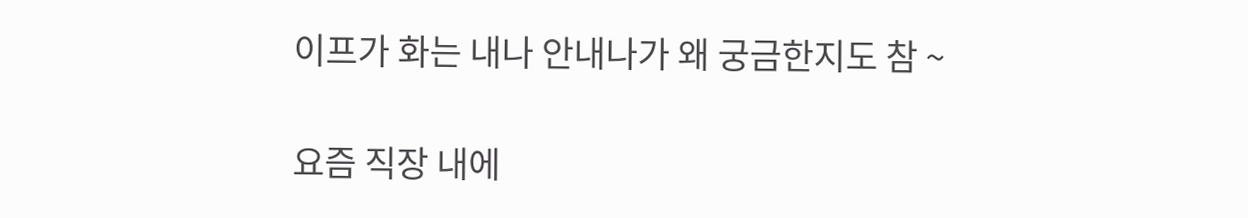이프가 화는 내나 안내나가 왜 궁금한지도 참 ~

요즘 직장 내에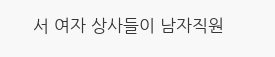서 여자 상사들이 남자직원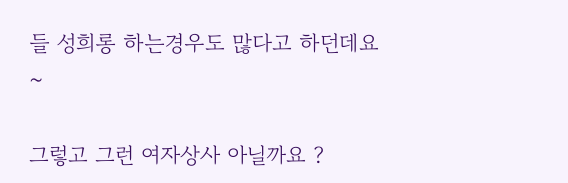들 성희롱 하는경우도 많다고 하던데요 ~

그렇고 그런 여자상사 아닐까요 ?